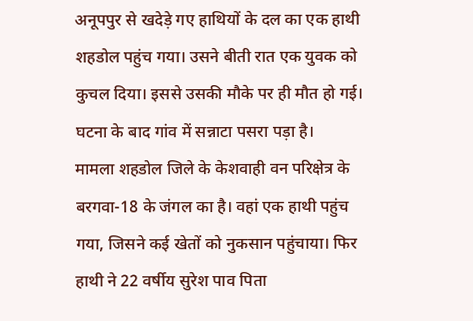अनूपपुर से खदेड़े गए हाथियों के दल का एक हाथी शहडोल पहुंच गया। उसने बीती रात एक युवक को कुचल दिया। इससे उसकी मौके पर ही मौत हो गई। घटना के बाद गांव में सन्नाटा पसरा पड़ा है।
मामला शहडोल जिले के केशवाही वन परिक्षेत्र के बरगवा-18 के जंगल का है। वहां एक हाथी पहुंच गया, जिसने कई खेतों को नुकसान पहुंचाया। फिर हाथी ने 22 वर्षीय सुरेश पाव पिता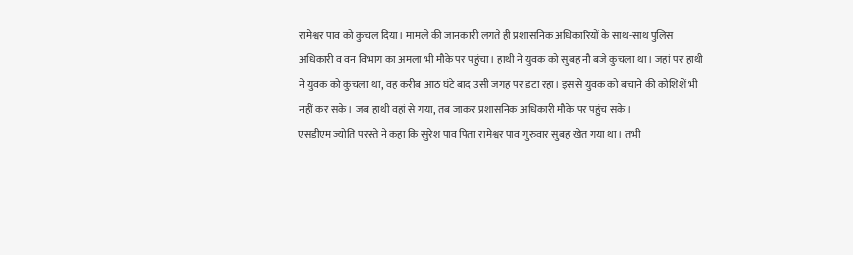रामेश्वर पाव को कुचल दिया। मामले की जानकारी लगते ही प्रशासनिक अधिकारियों के साथ-साथ पुलिस अधिकारी व वन विभाग का अमला भी मौके पर पहुंचा। हाथी ने युवक को सुबह नौ बजे कुचला था। जहां पर हाथी ने युवक को कुचला था, वह करीब आठ घंटे बाद उसी जगह पर डटा रहा। इससे युवक को बचाने की कोशिशें भी नहीं कर सके। जब हाथी वहां से गया, तब जाकर प्रशासनिक अधिकारी मौके पर पहुंच सके।
एसडीएम ज्योति परस्ते ने कहा कि सुरेश पाव पिता रामेश्वर पाव गुरुवार सुबह खेत गया था। तभी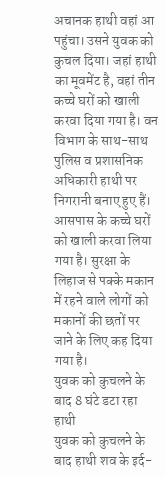अचानक हाथी वहां आ पहुंचा। उसने युवक को कुचल दिया। जहां हाथी का मूवमेंट है, वहां तीन कच्चे घरों को खाली करवा दिया गया है। वन विभाग के साथ-साथ पुलिस व प्रशासनिक अधिकारी हाथी पर निगरानी बनाए हुए हैं। आसपास के कच्चे घरों को खाली करवा लिया गया है। सुरक्षा के लिहाज से पक्के मकान में रहने वाले लोगों को मकानों की छतों पर जाने के लिए कह दिया गया है।
युवक को कुचलने के बाद 8 घंटे डटा रहा हाथी
युवक को कुचलने के बाद हाथी शव के इर्द-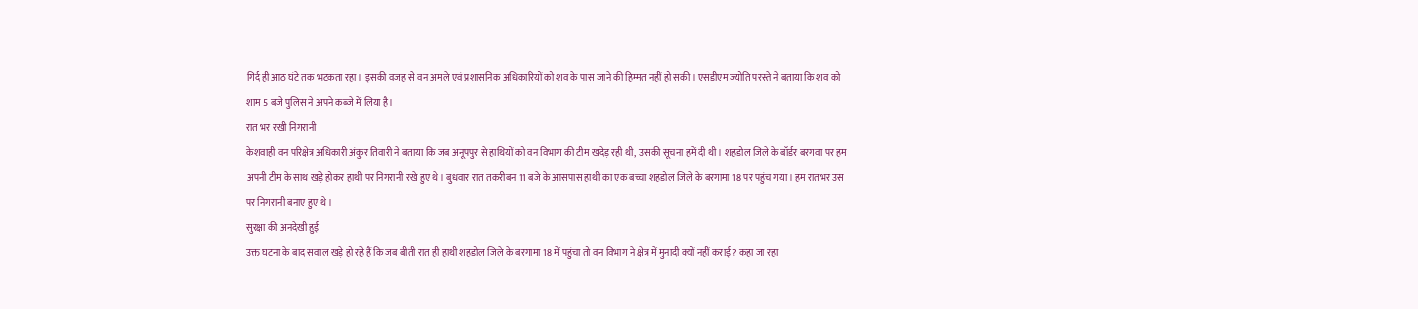गिर्द ही आठ घंटे तक भटकता रहा। इसकी वजह से वन अमले एवं प्रशासनिक अधिकारियों को शव के पास जाने की हिम्मत नहीं हो सकी। एसडीएम ज्योति परस्ते ने बताया कि शव को शाम 5 बजे पुलिस ने अपने कब्जे में लिया है।
रात भर रखी निगरानी
केशवाही वन परिक्षेत्र अधिकारी अंकुर तिवारी ने बताया कि जब अनूपपुर से हाथियों को वन विभाग की टीम खदेड़ रही थी, उसकी सूचना हमें दी थी। शहडोल जिले के बॉर्डर बरगवा पर हम अपनी टीम के साथ खड़े होकर हाथी पर निगरानी रखे हुए थे। बुधवार रात तकरीबन 11 बजे के आसपास हाथी का एक बच्चा शहडोल जिले के बरगामा 18 पर पहुंच गया। हम रातभर उस पर निगरानी बनाए हुए थे।
सुरक्षा की अनदेखी हुई
उक्त घटना के बाद सवाल खड़े हो रहे हैं कि जब बीती रात ही हाथी शहडोल जिले के बरगामा 18 में पहुंचा तो वन विभाग ने क्षेत्र में मुनादी क्यों नहीं कराई? कहा जा रहा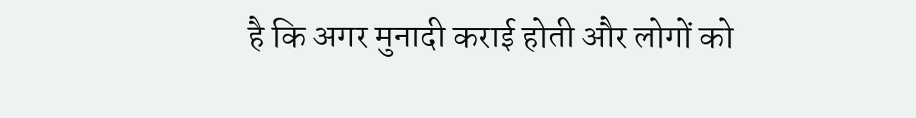है कि अगर मुनादी कराई होती और लोगों को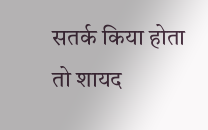सतर्क किया होता तो शायद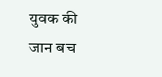युवक की जान बच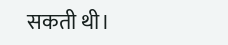सकती थी।